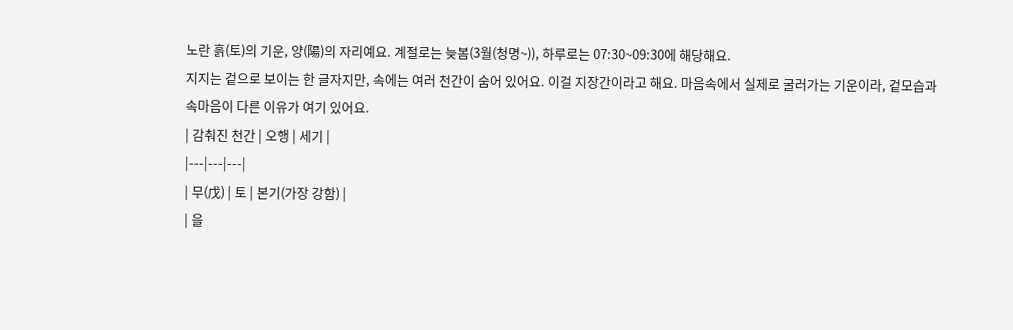노란 흙(토)의 기운, 양(陽)의 자리예요. 계절로는 늦봄(3월(청명~)), 하루로는 07:30~09:30에 해당해요.
지지는 겉으로 보이는 한 글자지만, 속에는 여러 천간이 숨어 있어요. 이걸 지장간이라고 해요. 마음속에서 실제로 굴러가는 기운이라, 겉모습과 속마음이 다른 이유가 여기 있어요.
| 감춰진 천간 | 오행 | 세기 |
|---|---|---|
| 무(戊) | 토 | 본기(가장 강함) |
| 을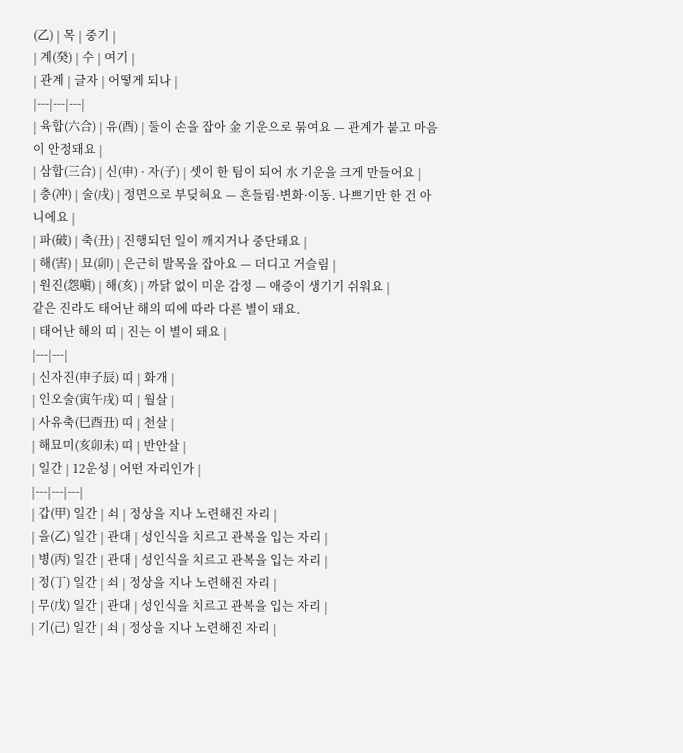(乙) | 목 | 중기 |
| 계(癸) | 수 | 여기 |
| 관계 | 글자 | 어떻게 되나 |
|---|---|---|
| 육합(六合) | 유(酉) | 둘이 손을 잡아 金 기운으로 묶여요 — 관계가 붙고 마음이 안정돼요 |
| 삼합(三合) | 신(申) · 자(子) | 셋이 한 팀이 되어 水 기운을 크게 만들어요 |
| 충(冲) | 술(戌) | 정면으로 부딪혀요 — 흔들림·변화·이동. 나쁘기만 한 건 아니에요 |
| 파(破) | 축(丑) | 진행되던 일이 깨지거나 중단돼요 |
| 해(害) | 묘(卯) | 은근히 발목을 잡아요 — 더디고 거슬림 |
| 원진(怨嗔) | 해(亥) | 까닭 없이 미운 감정 — 애증이 생기기 쉬워요 |
같은 진라도 태어난 해의 띠에 따라 다른 별이 돼요.
| 태어난 해의 띠 | 진는 이 별이 돼요 |
|---|---|
| 신자진(申子辰) 띠 | 화개 |
| 인오술(寅午戌) 띠 | 월살 |
| 사유축(巳酉丑) 띠 | 천살 |
| 해묘미(亥卯未) 띠 | 반안살 |
| 일간 | 12운성 | 어떤 자리인가 |
|---|---|---|
| 갑(甲) 일간 | 쇠 | 정상을 지나 노련해진 자리 |
| 을(乙) 일간 | 관대 | 성인식을 치르고 관복을 입는 자리 |
| 병(丙) 일간 | 관대 | 성인식을 치르고 관복을 입는 자리 |
| 정(丁) 일간 | 쇠 | 정상을 지나 노련해진 자리 |
| 무(戊) 일간 | 관대 | 성인식을 치르고 관복을 입는 자리 |
| 기(己) 일간 | 쇠 | 정상을 지나 노련해진 자리 |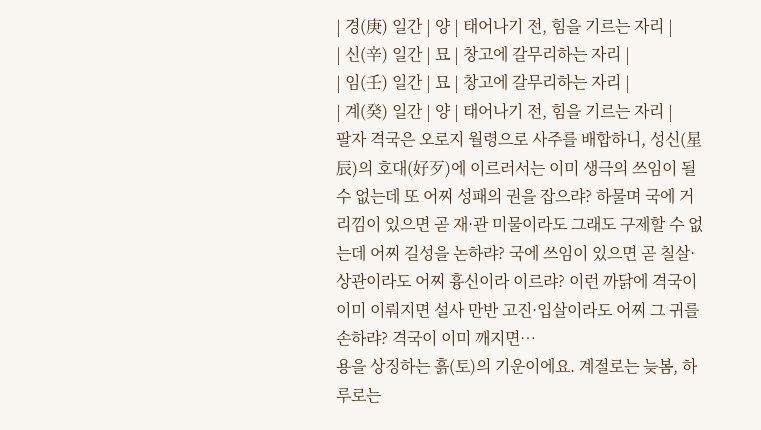| 경(庚) 일간 | 양 | 태어나기 전, 힘을 기르는 자리 |
| 신(辛) 일간 | 묘 | 창고에 갈무리하는 자리 |
| 임(壬) 일간 | 묘 | 창고에 갈무리하는 자리 |
| 계(癸) 일간 | 양 | 태어나기 전, 힘을 기르는 자리 |
팔자 격국은 오로지 월령으로 사주를 배합하니, 성신(星辰)의 호대(好歹)에 이르러서는 이미 생극의 쓰임이 될 수 없는데 또 어찌 성패의 권을 잡으랴? 하물며 국에 거리낌이 있으면 곧 재·관 미물이라도 그래도 구제할 수 없는데 어찌 길성을 논하랴? 국에 쓰임이 있으면 곧 칠살·상관이라도 어찌 흉신이라 이르랴? 이런 까닭에 격국이 이미 이뤄지면 설사 만반 고진·입살이라도 어찌 그 귀를 손하랴? 격국이 이미 깨지면…
용을 상징하는 흙(토)의 기운이에요. 계절로는 늦봄, 하루로는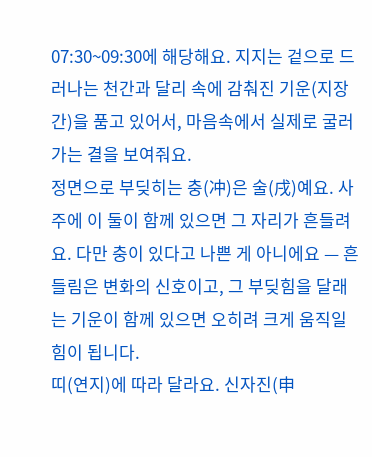07:30~09:30에 해당해요. 지지는 겉으로 드러나는 천간과 달리 속에 감춰진 기운(지장간)을 품고 있어서, 마음속에서 실제로 굴러가는 결을 보여줘요.
정면으로 부딪히는 충(冲)은 술(戌)예요. 사주에 이 둘이 함께 있으면 그 자리가 흔들려요. 다만 충이 있다고 나쁜 게 아니에요 — 흔들림은 변화의 신호이고, 그 부딪힘을 달래는 기운이 함께 있으면 오히려 크게 움직일 힘이 됩니다.
띠(연지)에 따라 달라요. 신자진(申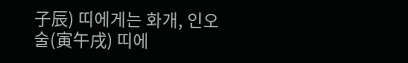子辰) 띠에게는 화개, 인오술(寅午戌) 띠에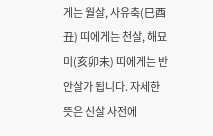게는 월살, 사유축(巳酉丑) 띠에게는 천살, 해묘미(亥卯未) 띠에게는 반안살가 됩니다. 자세한 뜻은 신살 사전에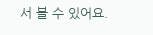서 볼 수 있어요.